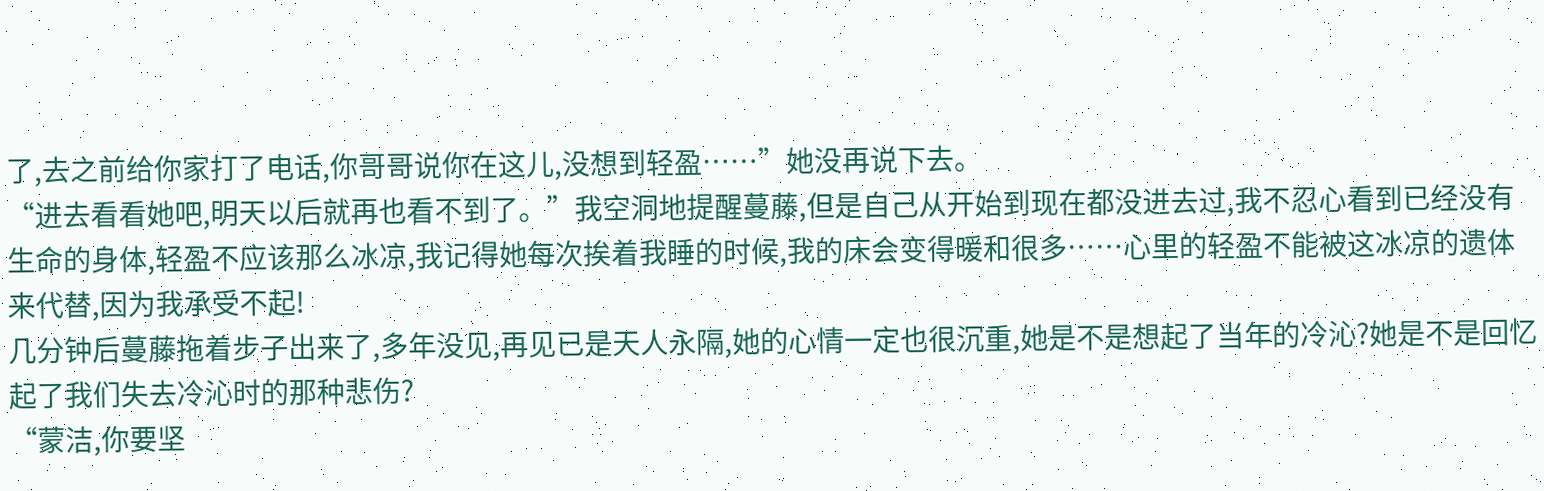了,去之前给你家打了电话,你哥哥说你在这儿,没想到轻盈……”她没再说下去。
“进去看看她吧,明天以后就再也看不到了。”我空洞地提醒蔓藤,但是自己从开始到现在都没进去过,我不忍心看到已经没有生命的身体,轻盈不应该那么冰凉,我记得她每次挨着我睡的时候,我的床会变得暖和很多……心里的轻盈不能被这冰凉的遗体来代替,因为我承受不起!
几分钟后蔓藤拖着步子出来了,多年没见,再见已是天人永隔,她的心情一定也很沉重,她是不是想起了当年的冷沁?她是不是回忆起了我们失去冷沁时的那种悲伤?
“蒙洁,你要坚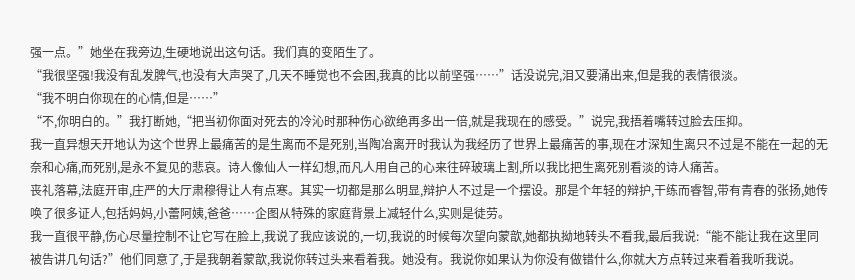强一点。”她坐在我旁边,生硬地说出这句话。我们真的变陌生了。
“我很坚强!我没有乱发脾气,也没有大声哭了,几天不睡觉也不会困,我真的比以前坚强……”话没说完,泪又要涌出来,但是我的表情很淡。
“我不明白你现在的心情,但是……”
“不,你明白的。”我打断她,“把当初你面对死去的冷沁时那种伤心欲绝再多出一倍,就是我现在的感受。”说完,我捂着嘴转过脸去压抑。
我一直异想天开地认为这个世界上最痛苦的是生离而不是死别,当陶冶离开时我认为我经历了世界上最痛苦的事,现在才深知生离只不过是不能在一起的无奈和心痛,而死别,是永不复见的悲哀。诗人像仙人一样幻想,而凡人用自己的心来往碎玻璃上割,所以我比把生离死别看淡的诗人痛苦。
丧礼落幕,法庭开审,庄严的大厅肃穆得让人有点寒。其实一切都是那么明显,辩护人不过是一个摆设。那是个年轻的辩护,干练而睿智,带有青春的张扬,她传唤了很多证人,包括妈妈,小蕾阿姨,爸爸……企图从特殊的家庭背景上减轻什么,实则是徒劳。
我一直很平静,伤心尽量控制不让它写在脸上,我说了我应该说的,一切,我说的时候每次望向蒙歆,她都执拗地转头不看我,最后我说:“能不能让我在这里同被告讲几句话?”他们同意了,于是我朝着蒙歆,我说你转过头来看着我。她没有。我说你如果认为你没有做错什么,你就大方点转过来看着我听我说。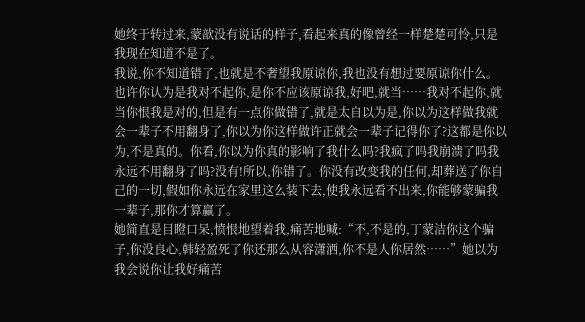她终于转过来,蒙歆没有说话的样子,看起来真的像曾经一样楚楚可怜,只是我现在知道不是了。
我说,你不知道错了,也就是不奢望我原谅你,我也没有想过要原谅你什么。也许你认为是我对不起你,是你不应该原谅我,好吧,就当……我对不起你,就当你恨我是对的,但是有一点你做错了,就是太自以为是,你以为这样做我就会一辈子不用翻身了,你以为你这样做许正就会一辈子记得你了?这都是你以为,不是真的。你看,你以为你真的影响了我什么吗?我疯了吗我崩溃了吗我永远不用翻身了吗?没有!所以,你错了。你没有改变我的任何,却葬送了你自己的一切,假如你永远在家里这么装下去,使我永远看不出来,你能够蒙骗我一辈子,那你才算赢了。
她简直是目瞪口呆,愤恨地望着我,痛苦地喊:“不,不是的,丁蒙洁你这个骗子,你没良心,韩轻盈死了你还那么从容潇洒,你不是人你居然……”她以为我会说你让我好痛苦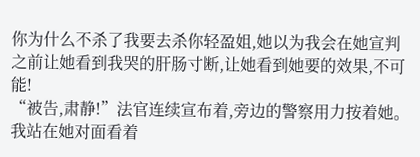你为什么不杀了我要去杀你轻盈姐,她以为我会在她宣判之前让她看到我哭的肝肠寸断,让她看到她要的效果,不可能!
“被告,肃静!”法官连续宣布着,旁边的警察用力按着她。
我站在她对面看着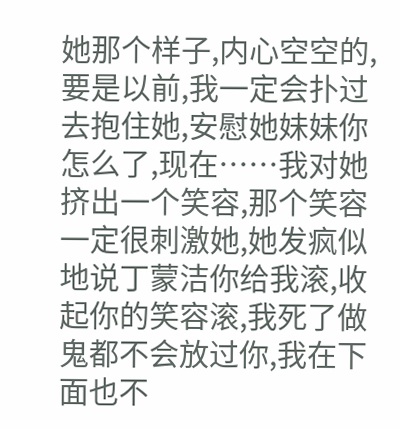她那个样子,内心空空的,要是以前,我一定会扑过去抱住她,安慰她妹妹你怎么了,现在……我对她挤出一个笑容,那个笑容一定很刺激她,她发疯似地说丁蒙洁你给我滚,收起你的笑容滚,我死了做鬼都不会放过你,我在下面也不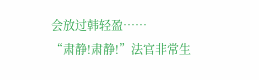会放过韩轻盈……
“肃静!肃静!”法官非常生